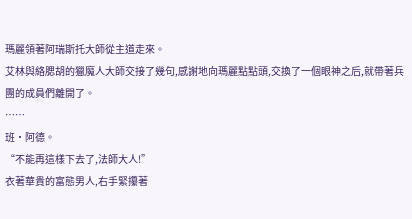瑪麗領著阿瑞斯托大師從主道走來。
艾林與絡腮胡的獵魔人大師交接了幾句,感謝地向瑪麗點點頭,交換了一個眼神之后,就帶著兵團的成員們離開了。
……
班·阿德。
“不能再這樣下去了,法師大人!”
衣著華貴的富態男人,右手緊攥著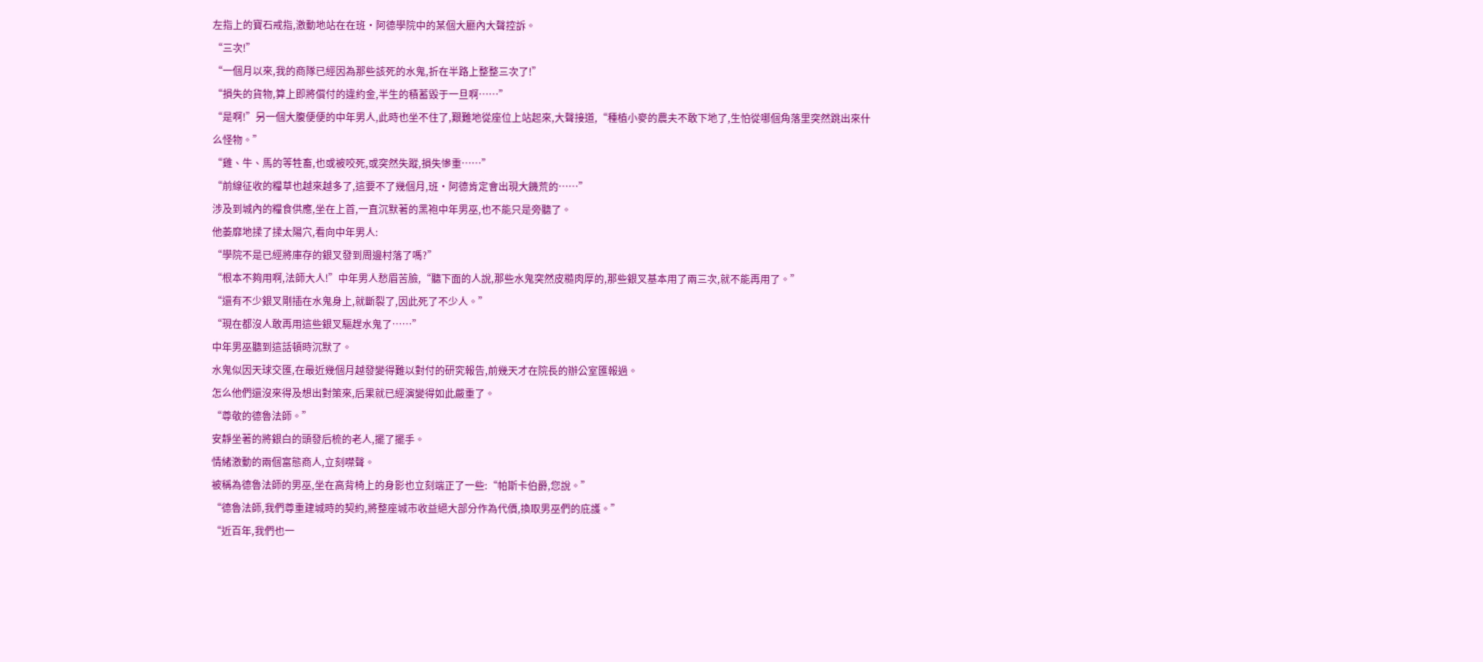左指上的寶石戒指,激動地站在在班·阿德學院中的某個大廳內大聲控訴。
“三次!”
“一個月以來,我的商隊已經因為那些該死的水鬼,折在半路上整整三次了!”
“損失的貨物,算上即將償付的違約金,半生的積蓄毀于一旦啊……”
“是啊!”另一個大腹便便的中年男人,此時也坐不住了,艱難地從座位上站起來,大聲接道,“種植小麥的農夫不敢下地了,生怕從哪個角落里突然跳出來什么怪物。”
“雞、牛、馬的等牲畜,也或被咬死,或突然失蹤,損失慘重……”
“前線征收的糧草也越來越多了,這要不了幾個月,班·阿德肯定會出現大饑荒的……”
涉及到城內的糧食供應,坐在上首,一直沉默著的黑袍中年男巫,也不能只是旁聽了。
他萎靡地揉了揉太陽穴,看向中年男人:
“學院不是已經將庫存的銀叉發到周邊村落了嗎?”
“根本不夠用啊,法師大人!”中年男人愁眉苦臉,“聽下面的人說,那些水鬼突然皮糙肉厚的,那些銀叉基本用了兩三次,就不能再用了。”
“還有不少銀叉剛插在水鬼身上,就斷裂了,因此死了不少人。”
“現在都沒人敢再用這些銀叉驅趕水鬼了……”
中年男巫聽到這話頓時沉默了。
水鬼似因天球交匯,在最近幾個月越發變得難以對付的研究報告,前幾天才在院長的辦公室匯報過。
怎么他們還沒來得及想出對策來,后果就已經演變得如此嚴重了。
“尊敬的德魯法師。”
安靜坐著的將銀白的頭發后梳的老人,擺了擺手。
情緒激動的兩個富態商人,立刻噤聲。
被稱為德魯法師的男巫,坐在高背椅上的身影也立刻端正了一些:“帕斯卡伯爵,您說。”
“德魯法師,我們尊重建城時的契約,將整座城市收益絕大部分作為代價,換取男巫們的庇護。”
“近百年,我們也一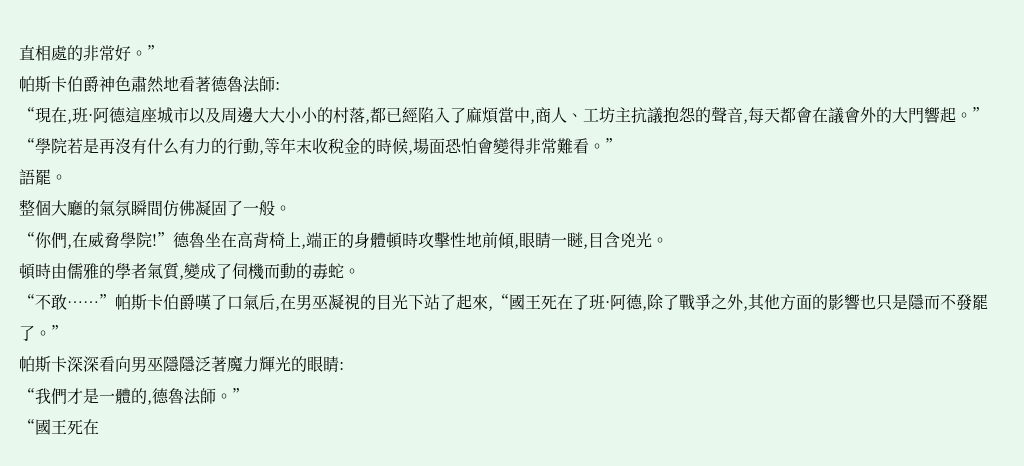直相處的非常好。”
帕斯卡伯爵神色肅然地看著德魯法師:
“現在,班·阿德這座城市以及周邊大大小小的村落,都已經陷入了麻煩當中,商人、工坊主抗議抱怨的聲音,每天都會在議會外的大門響起。”
“學院若是再沒有什么有力的行動,等年末收稅金的時候,場面恐怕會變得非常難看。”
語罷。
整個大廳的氣氛瞬間仿佛凝固了一般。
“你們,在威脅學院!”德魯坐在高背椅上,端正的身體頓時攻擊性地前傾,眼睛一瞇,目含兇光。
頓時由儒雅的學者氣質,變成了伺機而動的毒蛇。
“不敢……”帕斯卡伯爵嘆了口氣后,在男巫凝視的目光下站了起來,“國王死在了班·阿德,除了戰爭之外,其他方面的影響也只是隱而不發罷了。”
帕斯卡深深看向男巫隱隱泛著魔力輝光的眼睛:
“我們才是一體的,德魯法師。”
“國王死在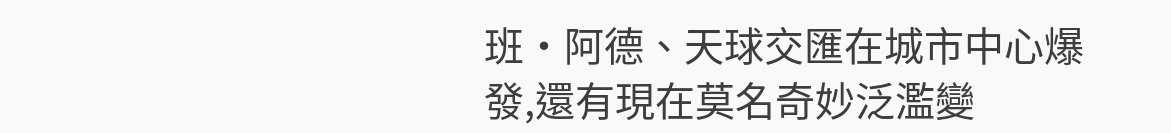班·阿德、天球交匯在城市中心爆發,還有現在莫名奇妙泛濫變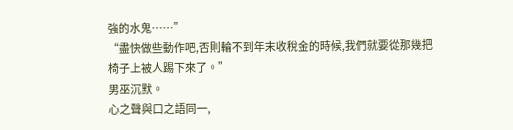強的水鬼……”
“盡快做些動作吧,否則輪不到年末收稅金的時候,我們就要從那幾把椅子上被人踢下來了。”
男巫沉默。
心之聲與口之語同一,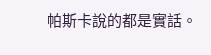帕斯卡說的都是實話。